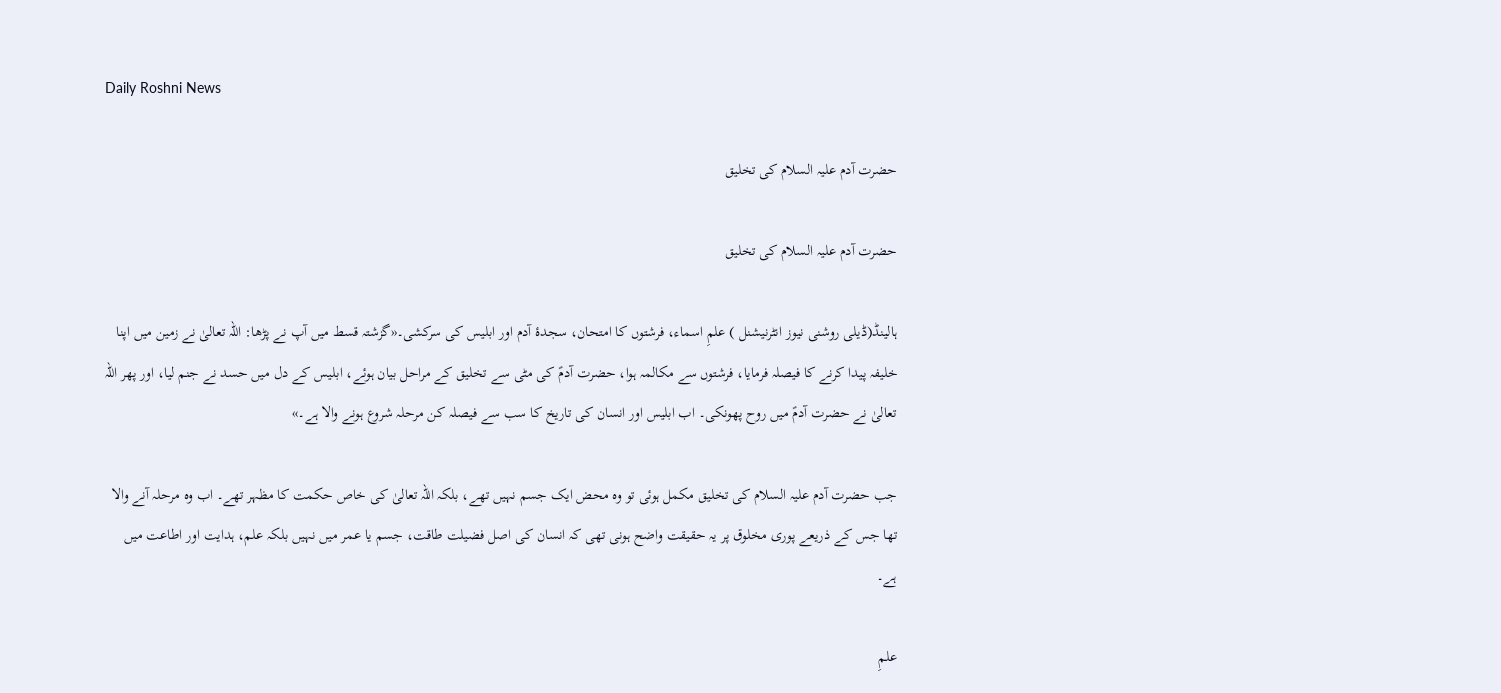Daily Roshni News

حضرت آدم علیہ السلام کی تخلیق

حضرت آدم علیہ السلام کی تخلیق

ہالینڈ(ڈیلی روشنی نیوز انٹرنیشنل ) علمِ اسماء، فرشتوں کا امتحان، سجدۂ آدم اور ابلیس کی سرکشی۔«گزشتہ قسط میں آپ نے پڑھا: اللہ تعالیٰ نے زمین میں اپنا خلیفہ پیدا کرنے کا فیصلہ فرمایا، فرشتوں سے مکالمہ ہوا، حضرت آدمؑ کی مٹی سے تخلیق کے مراحل بیان ہوئے، ابلیس کے دل میں حسد نے جنم لیا، اور پھر اللہ تعالیٰ نے حضرت آدمؑ میں روح پھونکی۔ اب ابلیس اور انسان کی تاریخ کا سب سے فیصلہ کن مرحلہ شروع ہونے والا ہے۔»

جب حضرت آدم علیہ السلام کی تخلیق مکمل ہوئی تو وہ محض ایک جسم نہیں تھے، بلکہ اللہ تعالیٰ کی خاص حکمت کا مظہر تھے۔ اب وہ مرحلہ آنے والا تھا جس کے ذریعے پوری مخلوق پر یہ حقیقت واضح ہونی تھی کہ انسان کی اصل فضیلت طاقت، جسم یا عمر میں نہیں بلکہ علم، ہدایت اور اطاعت میں ہے۔

علمِ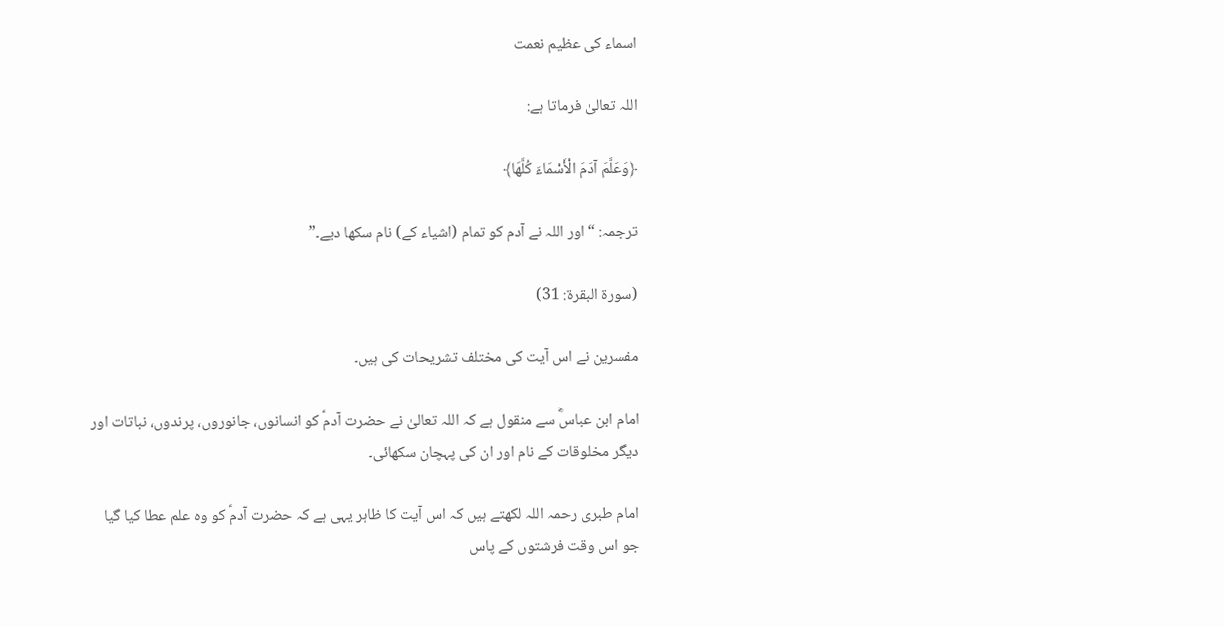اسماء کی عظیم نعمت

اللہ تعالیٰ فرماتا ہے:

﴿وَعَلَّمَ آدَمَ الْأَسْمَاءَ كُلَّهَا﴾

ترجمہ: “اور اللہ نے آدم کو تمام (اشیاء کے) نام سکھا دیے۔”

(سورۃ البقرۃ: 31)

مفسرین نے اس آیت کی مختلف تشریحات کی ہیں۔

امام ابن عباسؓ سے منقول ہے کہ اللہ تعالیٰ نے حضرت آدمؑ کو انسانوں، جانوروں، پرندوں، نباتات اور دیگر مخلوقات کے نام اور ان کی پہچان سکھائی۔

امام طبری رحمہ اللہ لکھتے ہیں کہ اس آیت کا ظاہر یہی ہے کہ حضرت آدمؑ کو وہ علم عطا کیا گیا جو اس وقت فرشتوں کے پاس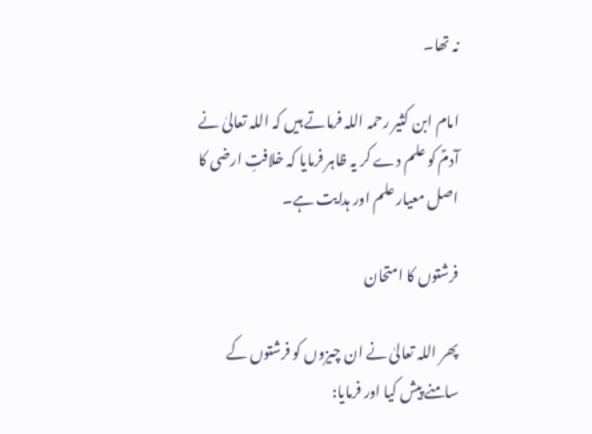نہ تھا۔

امام ابن کثیر رحمہ اللہ فرماتے ہیں کہ اللہ تعالیٰ نے آدمؑ کو علم دے کر یہ ظاہر فرمایا کہ خلافتِ ارضی کا اصل معیار علم اور ہدایت ہے۔

فرشتوں کا امتحان

پھر اللہ تعالیٰ نے ان چیزوں کو فرشتوں کے سامنے پیش کیا اور فرمایا: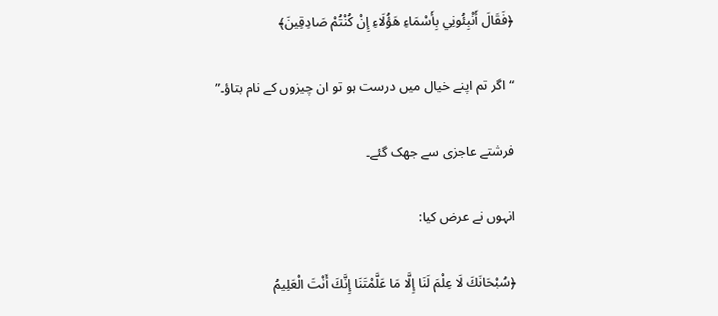﴿فَقَالَ أَنْبِئُونِي بِأَسْمَاءِ هَؤُلَاءِ إِنْ كُنْتُمْ صَادِقِينَ﴾

“اگر تم اپنے خیال میں درست ہو تو ان چیزوں کے نام بتاؤ۔”

فرشتے عاجزی سے جھک گئے۔

انہوں نے عرض کیا:

﴿سُبْحَانَكَ لَا عِلْمَ لَنَا إِلَّا مَا عَلَّمْتَنَا إِنَّكَ أَنْتَ الْعَلِيمُ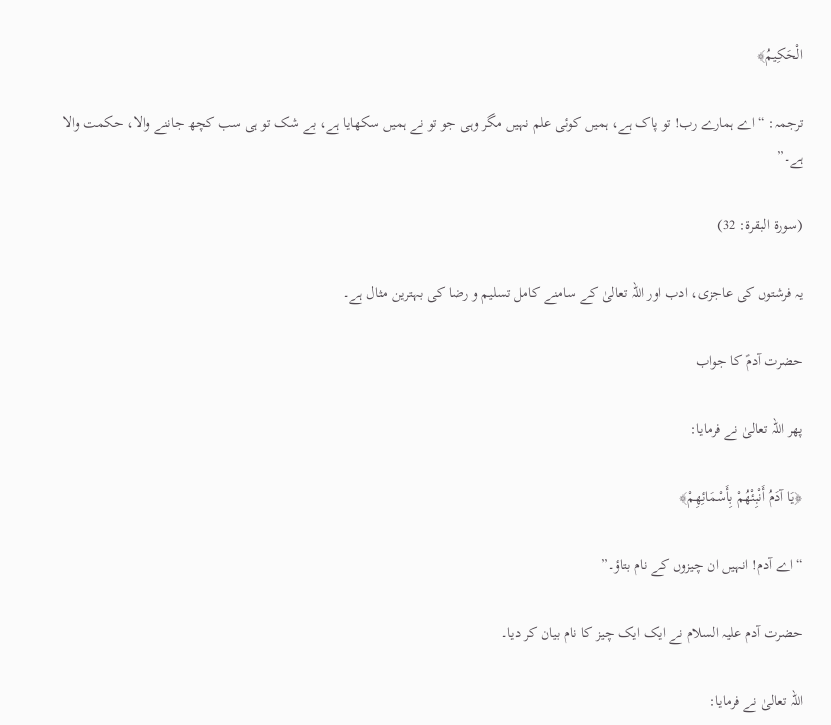الْحَكِيمُ﴾

ترجمہ: “اے ہمارے رب! تو پاک ہے، ہمیں کوئی علم نہیں مگر وہی جو تو نے ہمیں سکھایا ہے، بے شک تو ہی سب کچھ جاننے والا، حکمت والا ہے۔”

(سورۃ البقرۃ: 32)

یہ فرشتوں کی عاجزی، ادب اور اللہ تعالیٰ کے سامنے کامل تسلیم و رضا کی بہترین مثال ہے۔

حضرت آدمؑ کا جواب

پھر اللہ تعالیٰ نے فرمایا:

﴿يَا آدَمُ أَنْبِئْهُمْ بِأَسْمَائِهِمْ﴾

“اے آدم! انہیں ان چیزوں کے نام بتاؤ۔”

حضرت آدم علیہ السلام نے ایک ایک چیز کا نام بیان کر دیا۔

اللہ تعالیٰ نے فرمایا: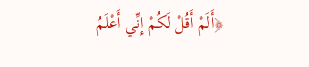﴿أَلَمْ أَقُلْ لَكُمْ إِنِّي أَعْلَمُ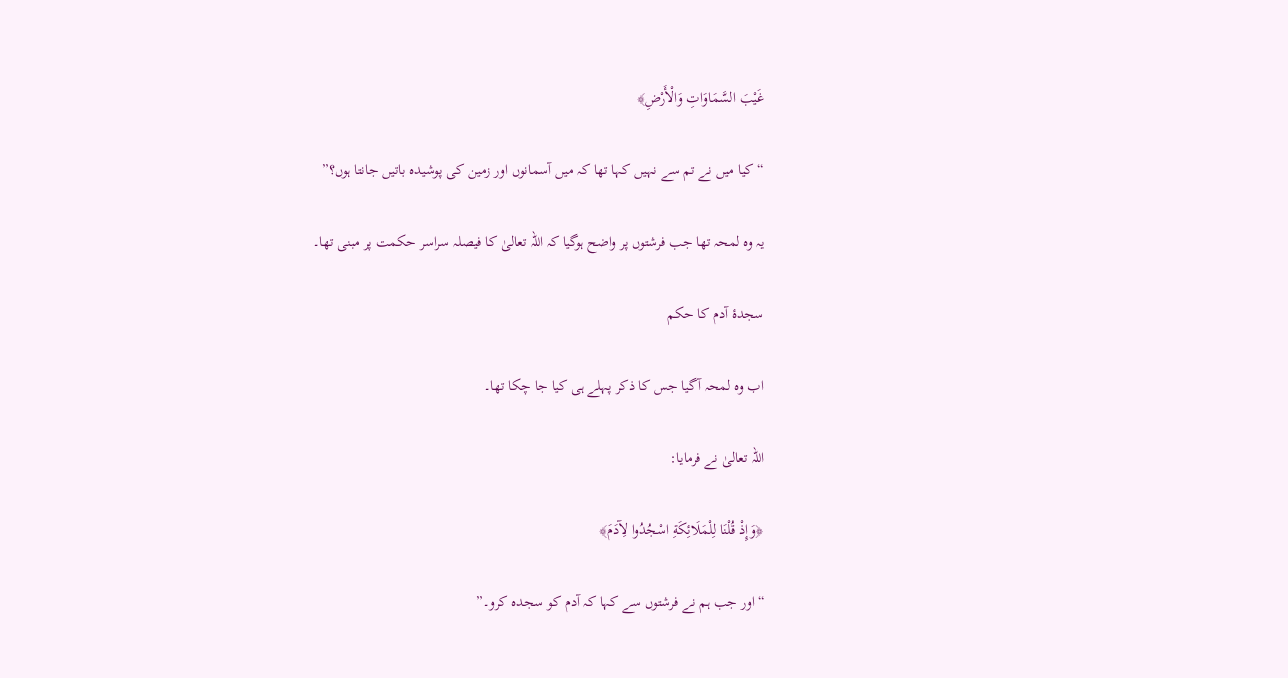غَيْبَ السَّمَاوَاتِ وَالْأَرْضِ﴾

“کیا میں نے تم سے نہیں کہا تھا کہ میں آسمانوں اور زمین کی پوشیدہ باتیں جانتا ہوں؟”

یہ وہ لمحہ تھا جب فرشتوں پر واضح ہوگیا کہ اللہ تعالیٰ کا فیصلہ سراسر حکمت پر مبنی تھا۔

سجدۂ آدم کا حکم

اب وہ لمحہ آگیا جس کا ذکر پہلے ہی کیا جا چکا تھا۔

اللہ تعالیٰ نے فرمایا:

﴿وَإِذْ قُلْنَا لِلْمَلَائِكَةِ اسْجُدُوا لِآدَمَ﴾

“اور جب ہم نے فرشتوں سے کہا کہ آدم کو سجدہ کرو۔”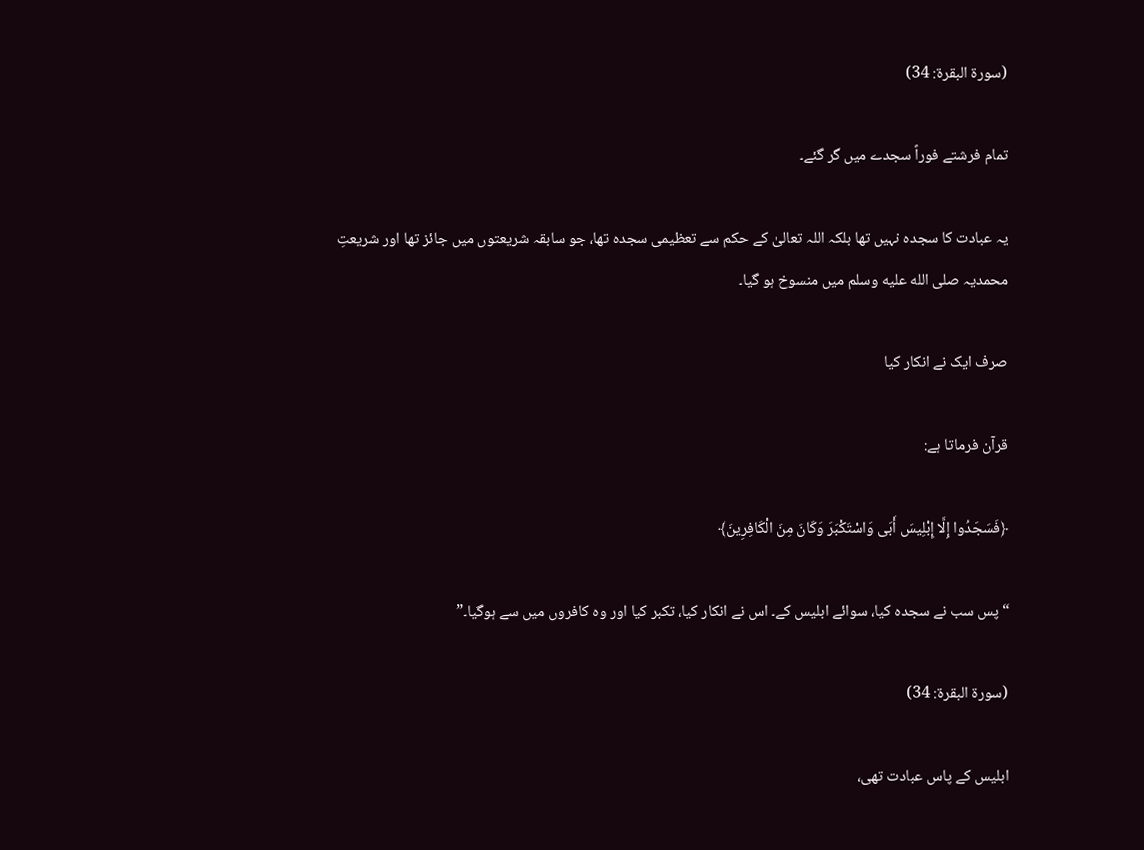(سورۃ البقرۃ: 34)

تمام فرشتے فوراً سجدے میں گر گئے۔

یہ عبادت کا سجدہ نہیں تھا بلکہ اللہ تعالیٰ کے حکم سے تعظیمی سجدہ تھا، جو سابقہ شریعتوں میں جائز تھا اور شریعتِ محمدیہ صلى الله عليه وسلم میں منسوخ ہو گیا۔

صرف ایک نے انکار کیا

قرآن فرماتا ہے:

﴿فَسَجَدُوا إِلَّا إِبْلِيسَ أَبَى وَاسْتَكْبَرَ وَكَانَ مِنَ الْكَافِرِينَ﴾

“پس سب نے سجدہ کیا، سوائے ابلیس کے۔ اس نے انکار کیا، تکبر کیا اور وہ کافروں میں سے ہوگیا۔”

(سورۃ البقرۃ: 34)

ابلیس کے پاس عبادت تھی،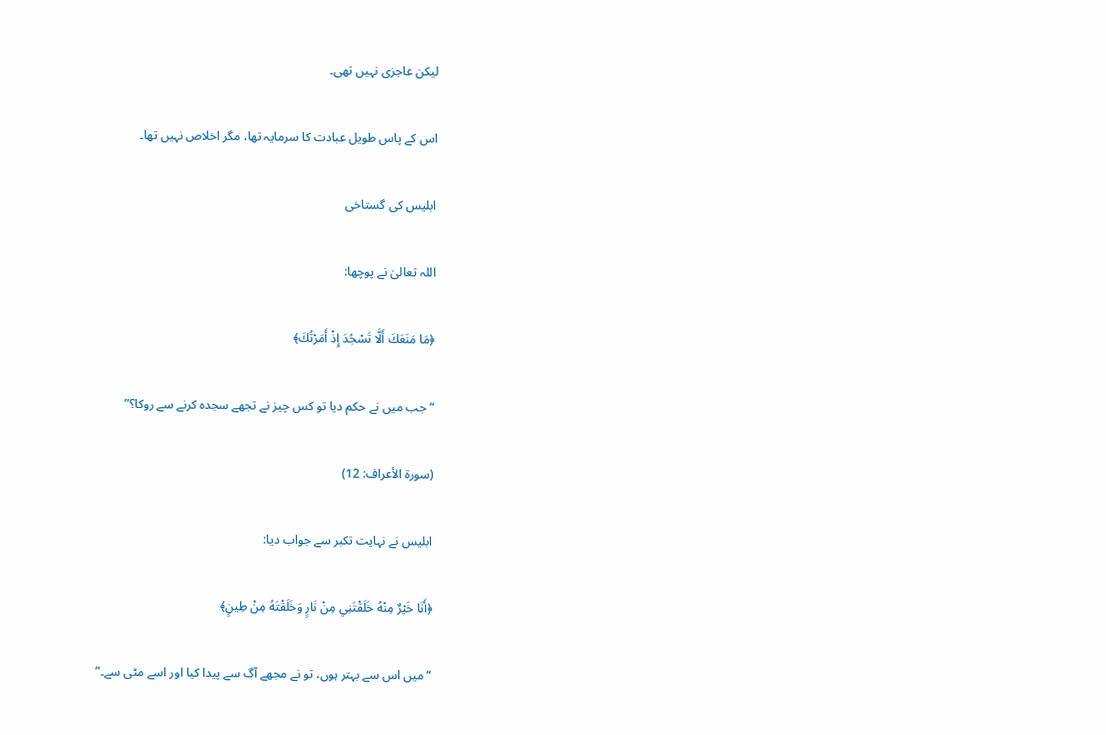لیکن عاجزی نہیں تھی۔

اس کے پاس طویل عبادت کا سرمایہ تھا، مگر اخلاص نہیں تھا۔

ابلیس کی گستاخی

اللہ تعالیٰ نے پوچھا:

﴿مَا مَنَعَكَ أَلَّا تَسْجُدَ إِذْ أَمَرْتُكَ﴾

“جب میں نے حکم دیا تو کس چیز نے تجھے سجدہ کرنے سے روکا؟”

(سورۃ الأعراف: 12)

ابلیس نے نہایت تکبر سے جواب دیا:

﴿أَنَا خَيْرٌ مِنْهُ خَلَقْتَنِي مِنْ نَارٍ وَخَلَقْتَهُ مِنْ طِينٍ﴾

“میں اس سے بہتر ہوں، تو نے مجھے آگ سے پیدا کیا اور اسے مٹی سے۔”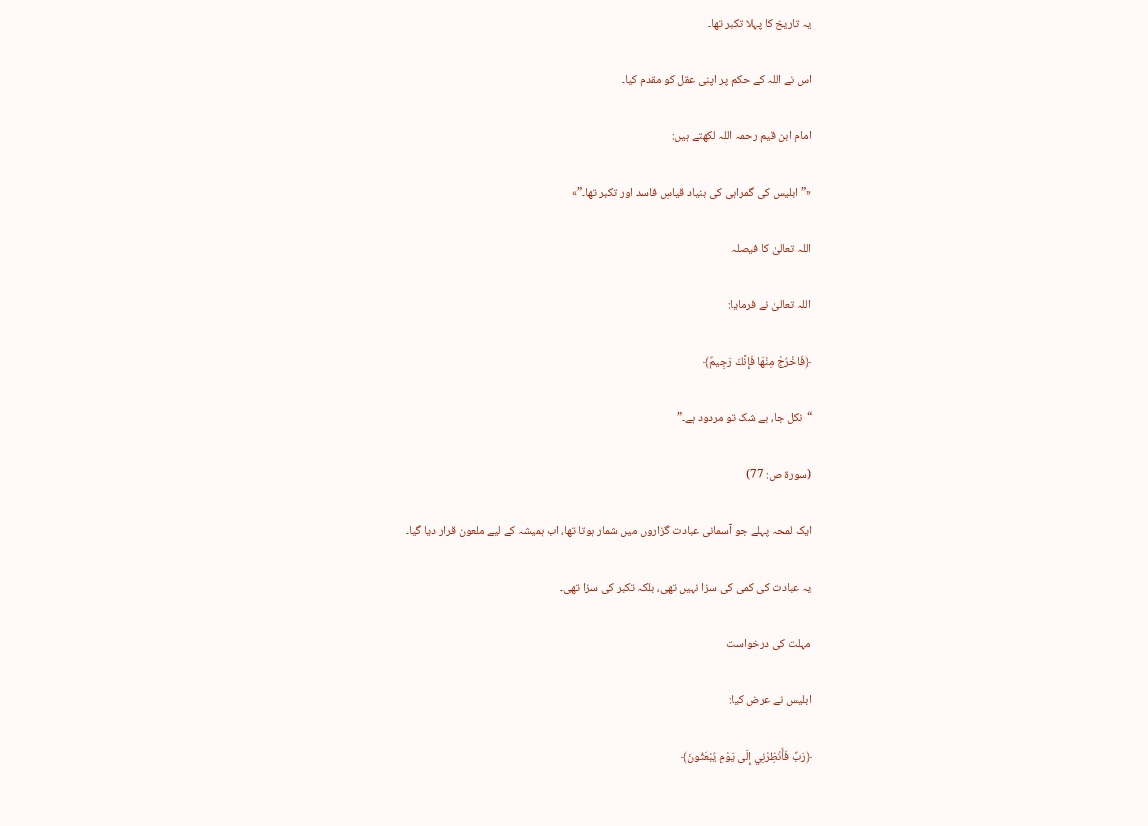یہ تاریخ کا پہلا تکبر تھا۔

اس نے اللہ کے حکم پر اپنی عقل کو مقدم کیا۔

امام ابن قیم رحمہ اللہ لکھتے ہیں:

«”ابلیس کی گمراہی کی بنیاد قیاسِ فاسد اور تکبر تھا۔”»

اللہ تعالیٰ کا فیصلہ

اللہ تعالیٰ نے فرمایا:

﴿فَاخْرُجْ مِنْهَا فَإِنَّكَ رَجِيمٌ﴾

“نکل جا، بے شک تو مردود ہے۔”

(سورۃ ص: 77)

ایک لمحہ پہلے جو آسمانی عبادت گزاروں میں شمار ہوتا تھا، اب ہمیشہ کے لیے ملعون قرار دیا گیا۔

یہ عبادت کی کمی کی سزا نہیں تھی، بلکہ تکبر کی سزا تھی۔

مہلت کی درخواست

ابلیس نے عرض کیا:

﴿رَبِّ فَأَنْظِرْنِي إِلَى يَوْمِ يُبْعَثُونَ﴾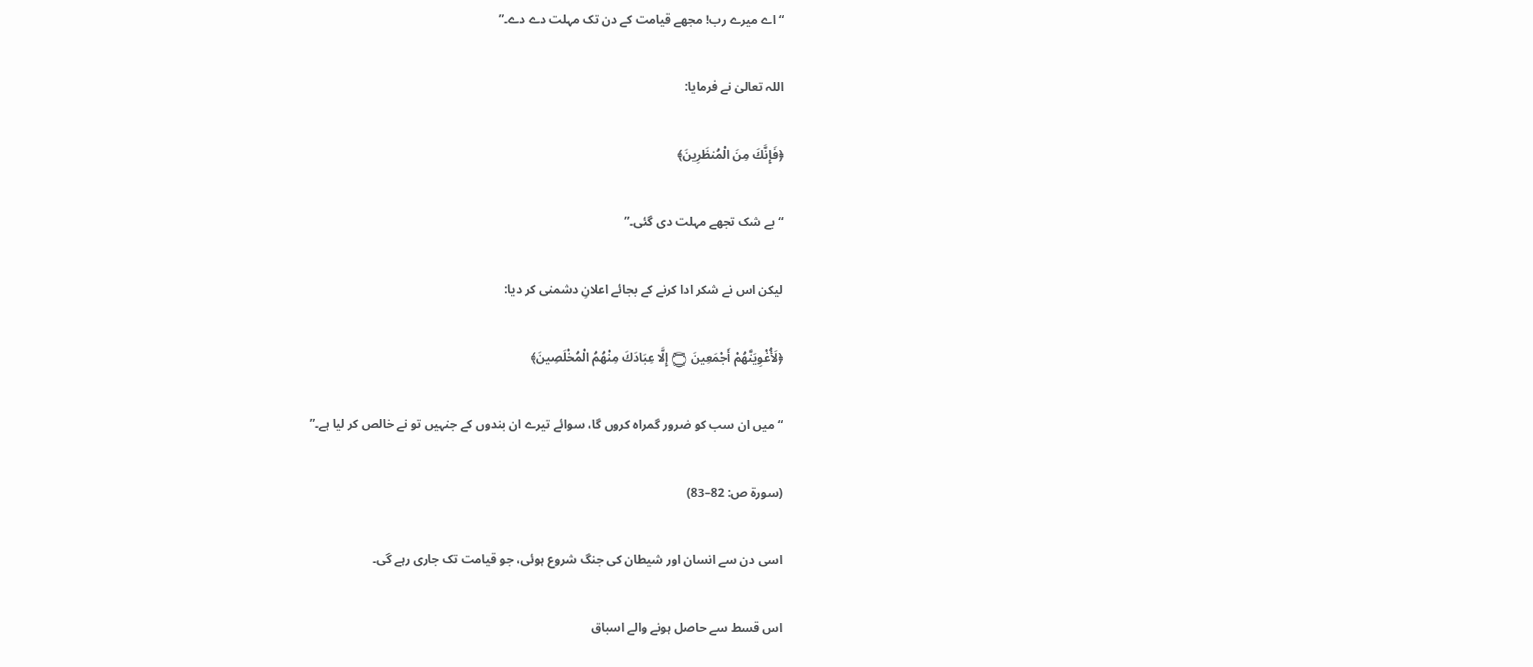“اے میرے رب! مجھے قیامت کے دن تک مہلت دے دے۔”

اللہ تعالیٰ نے فرمایا:

﴿فَإِنَّكَ مِنَ الْمُنظَرِينَ﴾

“بے شک تجھے مہلت دی گئی۔”

لیکن اس نے شکر ادا کرنے کے بجائے اعلانِ دشمنی کر دیا:

﴿لَأُغْوِيَنَّهُمْ أَجْمَعِينَ ۝ إِلَّا عِبَادَكَ مِنْهُمُ الْمُخْلَصِينَ﴾

“میں ان سب کو ضرور گمراہ کروں گا، سوائے تیرے ان بندوں کے جنہیں تو نے خالص کر لیا ہے۔”

(سورۃ ص: 82–83)

اسی دن سے انسان اور شیطان کی جنگ شروع ہوئی، جو قیامت تک جاری رہے گی۔

اس قسط سے حاصل ہونے والے اسباق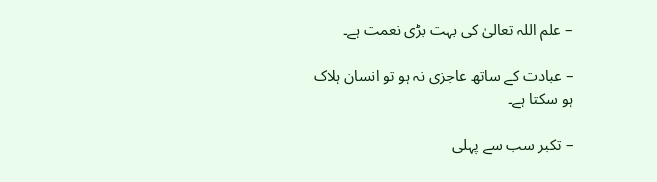– علم اللہ تعالیٰ کی بہت بڑی نعمت ہے۔

– عبادت کے ساتھ عاجزی نہ ہو تو انسان ہلاک ہو سکتا ہے۔

– تکبر سب سے پہلی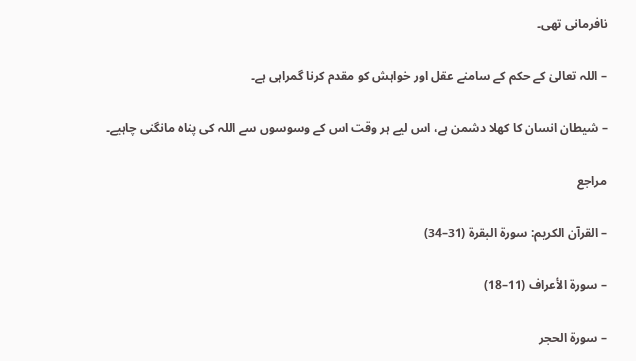نافرمانی تھی۔

– اللہ تعالیٰ کے حکم کے سامنے عقل اور خواہش کو مقدم کرنا گمراہی ہے۔

– شیطان انسان کا کھلا دشمن ہے، اس لیے ہر وقت اس کے وسوسوں سے اللہ کی پناہ مانگنی چاہیے۔

مراجع

– القرآن الكريم: سورۃ البقرۃ (31–34)

– سورۃ الأعراف (11–18)

– سورۃ الحجر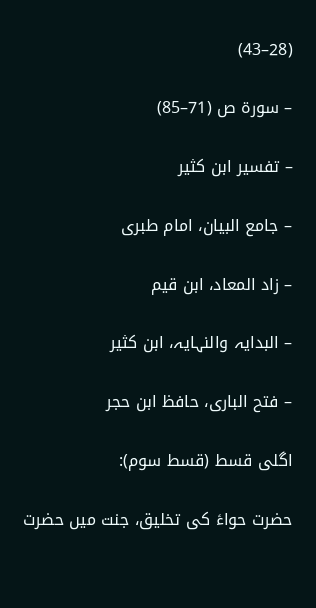(28–43)

– سورۃ ص (71–85)

– تفسیر ابن کثیر

– جامع البیان، امام طبری

– زاد المعاد، ابن قیم

– البدایہ والنہایہ، ابن کثیر

– فتح الباری، حافظ ابن حجر

اگلی قسط (قسط سوم):

حضرت حواءؑ کی تخلیق، جنت میں حضرت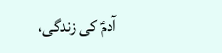آدمؑ کی زندگی،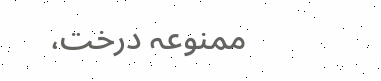ممنوعہ درخت،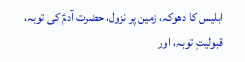ابلیس کا دھوکہ، زمین پر نزول، حضرت آدمؑ کی توبہ، قبولیتِ توبہ، اور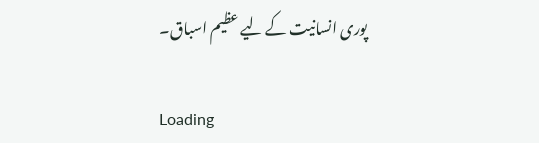پوری انسانیت کے لیے عظیم اسباق۔

Loading